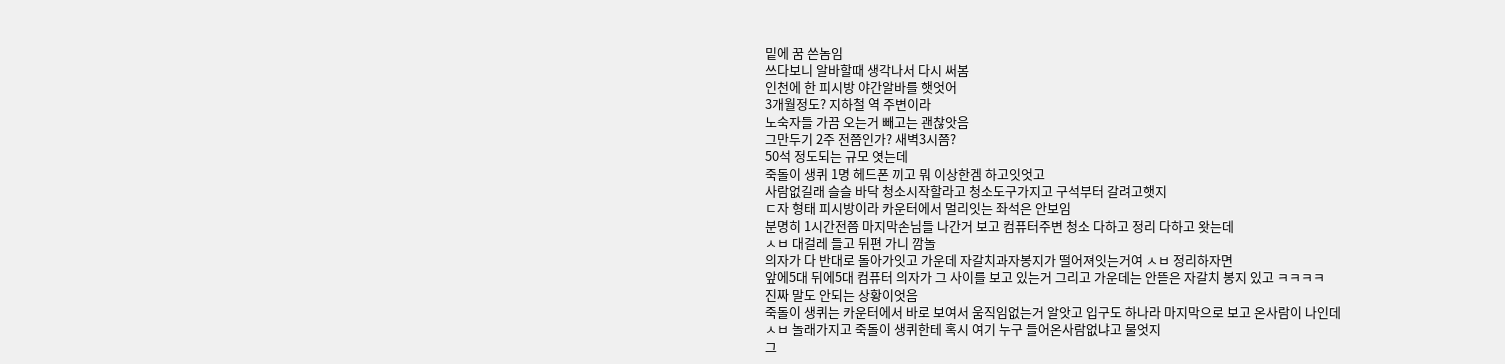밑에 꿈 쓴놈임
쓰다보니 알바할때 생각나서 다시 써봄
인천에 한 피시방 야간알바를 햇엇어
3개월정도? 지하철 역 주변이라
노숙자들 가끔 오는거 빼고는 괜찮앗음
그만두기 2주 전쯤인가? 새벽3시쯤?
50석 정도되는 규모 엿는데
죽돌이 생퀴 1명 헤드폰 끼고 뭐 이상한겜 하고잇엇고
사람없길래 슬슬 바닥 청소시작할라고 청소도구가지고 구석부터 갈려고햇지
ㄷ자 형태 피시방이라 카운터에서 멀리잇는 좌석은 안보임
분명히 1시간전쯤 마지막손님들 나간거 보고 컴퓨터주변 청소 다하고 정리 다하고 왓는데
ㅅㅂ 대걸레 들고 뒤편 가니 깜놀
의자가 다 반대로 돌아가잇고 가운데 자갈치과자봉지가 떨어져잇는거여 ㅅㅂ 정리하자면
앞에5대 뒤에5대 컴퓨터 의자가 그 사이를 보고 있는거 그리고 가운데는 안뜯은 자갈치 봉지 있고 ㅋㅋㅋㅋ
진짜 말도 안되는 상황이엇음
죽돌이 생퀴는 카운터에서 바로 보여서 움직임없는거 알앗고 입구도 하나라 마지막으로 보고 온사람이 나인데
ㅅㅂ 놀래가지고 죽돌이 생퀴한테 혹시 여기 누구 들어온사람없냐고 물엇지
그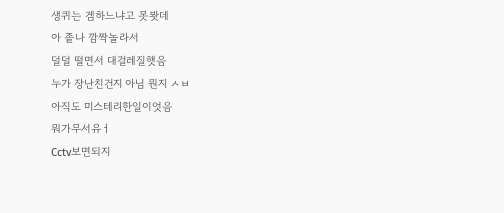생퀴는 겜하느냐고 못봣데
아 좉나 깜짝놀라서
덜덜 떨면서 대걸레질햇음
누가 장난친건지 아님 뭔지 ㅅㅂ
아직도 미스테리한일이엇음
뭐가무서유ㅓ
Cctv보면되지